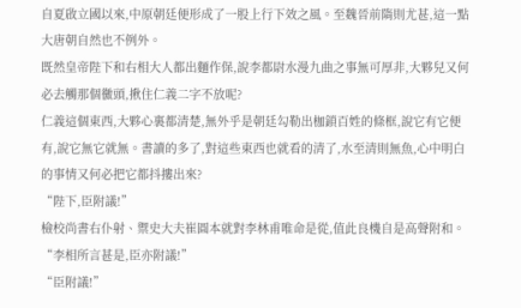自夏啟立國以來,中原朝廷便形成了一股上行下效之風。至魏晉前隋則尤甚,這一點大唐朝自然也不例外。
既然皇帝陛下和右相大人都出麵作保,說李都尉水漫九曲之事無可厚非,大夥兒又何必去觸那個黴頭,揪住仁義二字不放呢?
仁義這個東西,大夥心裏都清楚,無外乎是朝廷勾勒出枷鎖百姓的條框,說它有它便有,說它無它就無。書讀的多了,對這些東西也就看的清了,水至清則無魚,心中明白的事情又何必把它都抖摟出來?
“陛下,臣附議!”
檢校尚書右仆射、禦史大夫崔圓本就對李林甫唯命是從,值此良機自是高聲附和。
“李相所言甚是,臣亦附議!”
“臣附議!”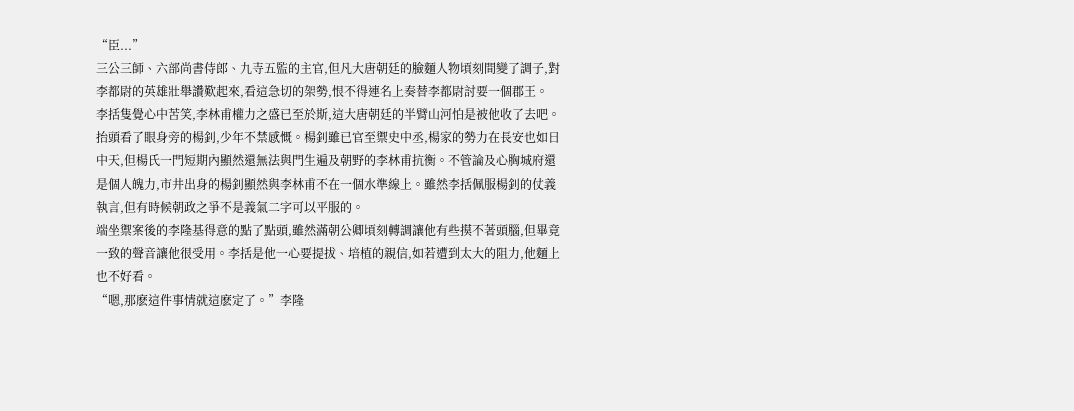“臣...”
三公三師、六部尚書侍郎、九寺五監的主官,但凡大唐朝廷的臉麵人物頃刻間變了調子,對李都尉的英雄壯舉讚歎起來,看這急切的架勢,恨不得連名上奏替李都尉討要一個郡王。
李括隻覺心中苦笑,李林甫權力之盛已至於斯,這大唐朝廷的半臂山河怕是被他收了去吧。
抬頭看了眼身旁的楊釗,少年不禁感慨。楊釗雖已官至禦史中丞,楊家的勢力在長安也如日中天,但楊氏一門短期內顯然還無法與門生遍及朝野的李林甫抗衡。不管論及心胸城府還是個人魄力,市井出身的楊釗顯然與李林甫不在一個水準線上。雖然李括佩服楊釗的仗義執言,但有時候朝政之爭不是義氣二字可以平服的。
端坐禦案後的李隆基得意的點了點頭,雖然滿朝公卿頃刻轉調讓他有些摸不著頭腦,但畢竟一致的聲音讓他很受用。李括是他一心要提拔、培植的親信,如若遭到太大的阻力,他麵上也不好看。
“嗯,那麽這件事情就這麽定了。”李隆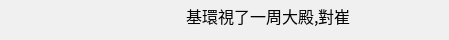基環視了一周大殿,對崔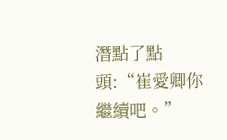潛點了點頭:“崔愛卿你繼續吧。”